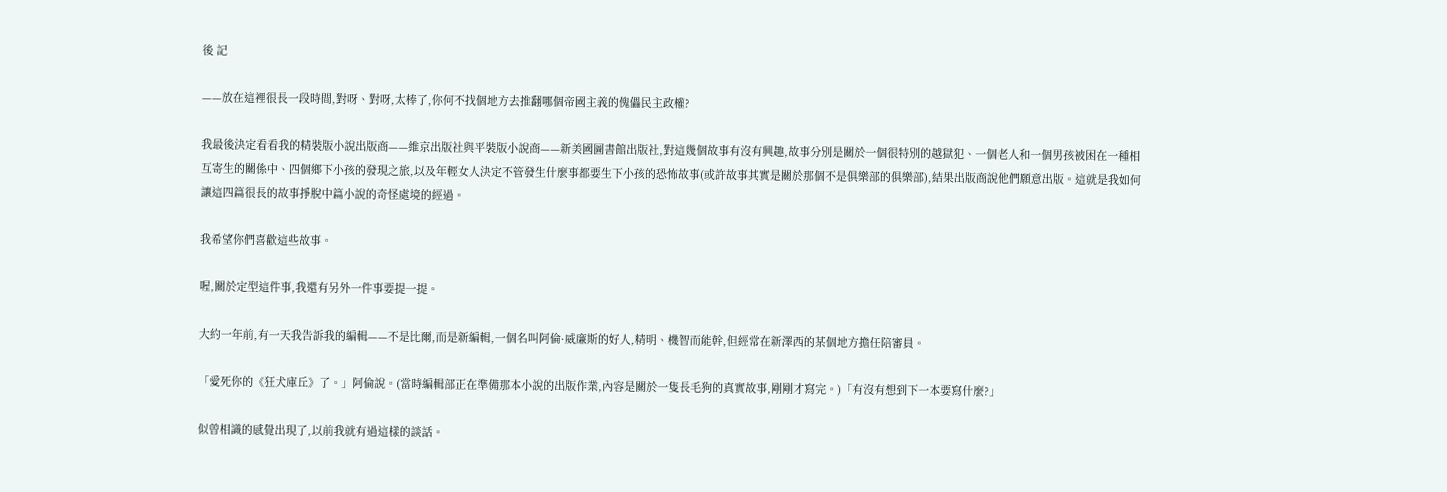後 記

——放在這裡很長一段時間,對呀、對呀,太棒了,你何不找個地方去推翻哪個帝國主義的傀儡民主政權?

我最後決定看看我的精裝版小說出版商——維京出版社與平裝版小說商——新美國圖書館出版社,對這幾個故事有沒有興趣,故事分別是關於一個很特別的越獄犯、一個老人和一個男孩被困在一種相互寄生的關係中、四個鄉下小孩的發現之旅,以及年輕女人決定不管發生什麼事都要生下小孩的恐怖故事(或許故事其實是關於那個不是俱樂部的俱樂部),結果出版商說他們願意出版。這就是我如何讓這四篇很長的故事掙脫中篇小說的奇怪處境的經過。

我希望你們喜歡這些故事。

喔,關於定型這件事,我還有另外一件事要提一提。

大約一年前,有一天我告訴我的編輯——不是比爾,而是新編輯,一個名叫阿倫·威廉斯的好人,精明、機智而能幹,但經常在新澤西的某個地方擔任陪審員。

「愛死你的《狂犬庫丘》了。」阿倫說。(當時編輯部正在準備那本小說的出版作業,內容是關於一隻長毛狗的真實故事,剛剛才寫完。)「有沒有想到下一本要寫什麼?」

似曾相識的感覺出現了,以前我就有過這樣的談話。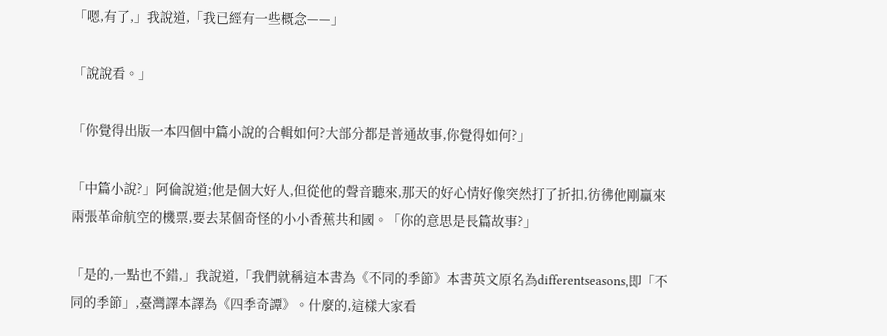「嗯,有了,」我說道,「我已經有一些概念——」

「說說看。」

「你覺得出版一本四個中篇小說的合輯如何?大部分都是普通故事,你覺得如何?」

「中篇小說?」阿倫說道;他是個大好人,但從他的聲音聽來,那天的好心情好像突然打了折扣,彷彿他剛贏來兩張革命航空的機票,要去某個奇怪的小小香蕉共和國。「你的意思是長篇故事?」

「是的,一點也不錯,」我說道,「我們就稱這本書為《不同的季節》本書英文原名為differentseasons,即「不同的季節」,臺灣譯本譯為《四季奇譚》。什麼的,這樣大家看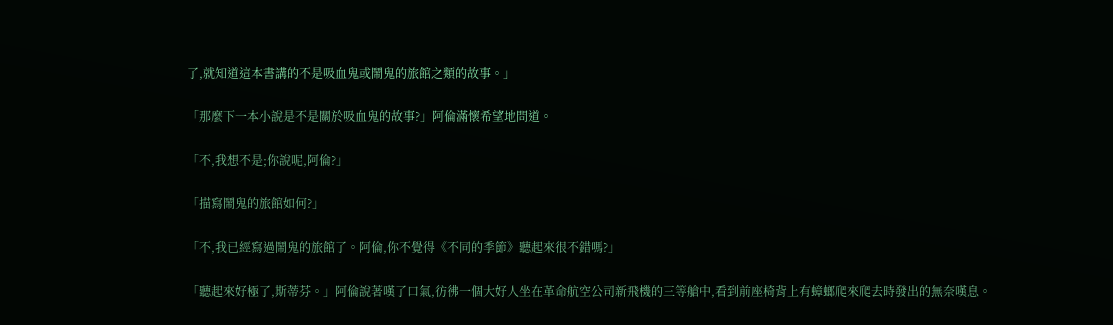了,就知道這本書講的不是吸血鬼或鬧鬼的旅館之類的故事。」

「那麼下一本小說是不是關於吸血鬼的故事?」阿倫滿懷希望地問道。

「不,我想不是;你說呢,阿倫?」

「描寫鬧鬼的旅館如何?」

「不,我已經寫過鬧鬼的旅館了。阿倫,你不覺得《不同的季節》聽起來很不錯嗎?」

「聽起來好極了,斯蒂芬。」阿倫說著嘆了口氣,彷彿一個大好人坐在革命航空公司新飛機的三等艙中,看到前座椅背上有蟑螂爬來爬去時發出的無奈嘆息。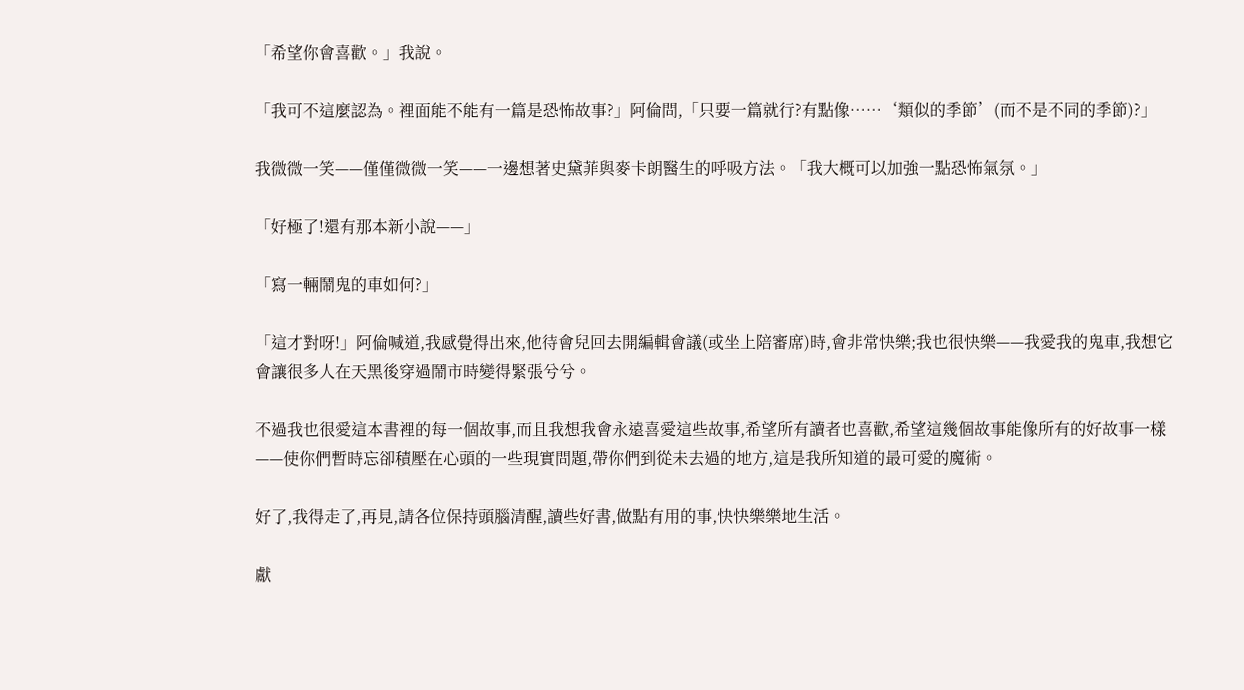「希望你會喜歡。」我說。

「我可不這麼認為。裡面能不能有一篇是恐怖故事?」阿倫問,「只要一篇就行?有點像……‘類似的季節’(而不是不同的季節)?」

我微微一笑——僅僅微微一笑——一邊想著史黛菲與麥卡朗醫生的呼吸方法。「我大概可以加強一點恐怖氣氛。」

「好極了!還有那本新小說——」

「寫一輛鬧鬼的車如何?」

「這才對呀!」阿倫喊道,我感覺得出來,他待會兒回去開編輯會議(或坐上陪審席)時,會非常快樂;我也很快樂——我愛我的鬼車,我想它會讓很多人在天黑後穿過鬧市時變得緊張兮兮。

不過我也很愛這本書裡的每一個故事,而且我想我會永遠喜愛這些故事,希望所有讀者也喜歡,希望這幾個故事能像所有的好故事一樣——使你們暫時忘卻積壓在心頭的一些現實問題,帶你們到從未去過的地方,這是我所知道的最可愛的魔術。

好了,我得走了,再見,請各位保持頭腦清醒,讀些好書,做點有用的事,快快樂樂地生活。

獻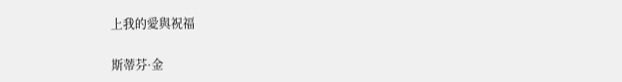上我的愛與祝福

斯蒂芬·金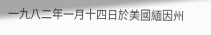一九八二年一月十四日於美國緬因州